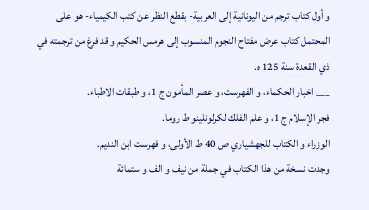و أول كتاب ترجم من اليونانية إلى العربية- بقطع النظر عن كتب الكيمياء- هو على المحتمل كتاب عرض مفتاح النجوم المنسوب إلى هرمس الحكيم و قد فرغ من ترجمته في ذي القعدة سنة 125 ه.
___ اخبار الحكماء، و الفهرست، و عصر المأمون ج 1، و طبقات الاطباء.
فجر الإسلام ج 1، و علم الفلك لكرلونلينو ط روما.
الوزراء و الكتاب للجهشياري ص 40 ط الأولى، و فهرست ابن النديم.
وجدت نسخة من هذا الكتاب في جملة من نيف و الف و ستمائة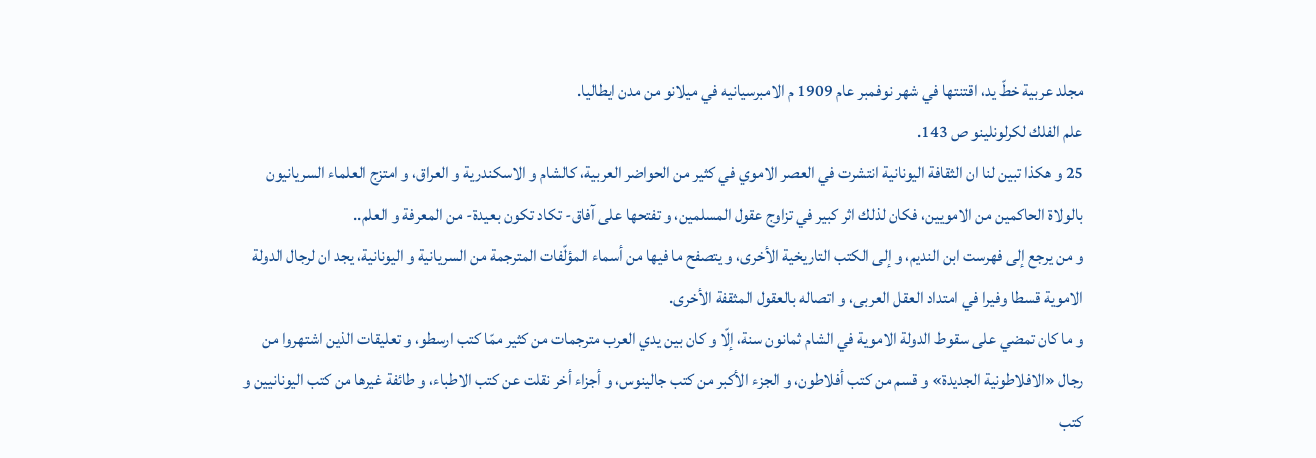مجلد عربية خطّ يد، اقتنتها في شهر نوفمبر عام 1909 م الامبرسيانيه في ميلانو من مدن ايطاليا.
علم الفلك لكرلونلينو ص 143.
25 و هكذا تبين لنا ان الثقافة اليونانية انتشرت في العصر الاموي في كثير من الحواضر العربية، كالشام و الاسكندرية و العراق، و امتزج العلماء السريانيون بالولاة الحاكمين من الامويين، فكان لذلك اثر كبير في تزاوج عقول المسلمين، و تفتحها على آفاق- تكاد تكون بعيدة- من المعرفة و العلم..
و من يرجع إلى فهرست ابن النديم، و إلى الكتب التاريخية الأخرى، و يتصفح ما فيها من أسماء المؤلّفات المترجمة من السريانية و اليونانية، يجد ان لرجال الدولة الاموية قسطا وفيرا في امتداد العقل العربى، و اتصاله بالعقول المثقفة الأخرى.
و ما كان تمضي على سقوط الدولة الاموية في الشام ثمانون سنة، إلّا و كان بين يدي العرب مترجمات من كثير ممّا كتب ارسطو، و تعليقات الذين اشتهروا من رجال «الافلاطونية الجديدة» و قسم من كتب أفلاطون، و الجزء الأكبر من كتب جالينوس، و أجزاء أخر نقلت عن كتب الاطباء، و طائفة غيرها من كتب اليونانيين و كتب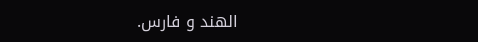الهند و فارس.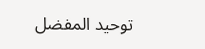توحيد المفضل